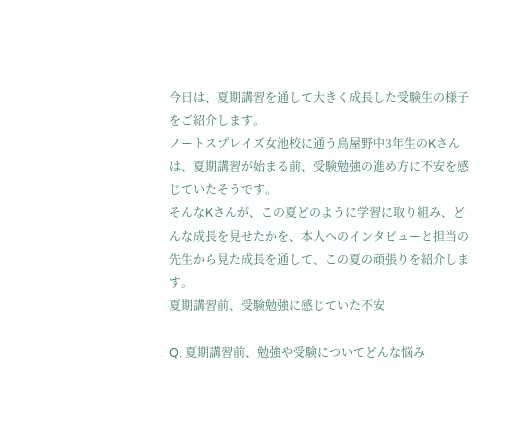今日は、夏期講習を通して大きく成長した受験生の様子をご紹介します。
ノートスプレイズ女池校に通う鳥屋野中3年生のKさんは、夏期講習が始まる前、受験勉強の進め方に不安を感じていたそうです。
そんなKさんが、この夏どのように学習に取り組み、どんな成長を見せたかを、本人へのインタビューと担当の先生から見た成長を通して、この夏の頑張りを紹介します。
夏期講習前、受験勉強に感じていた不安

Q. 夏期講習前、勉強や受験についてどんな悩み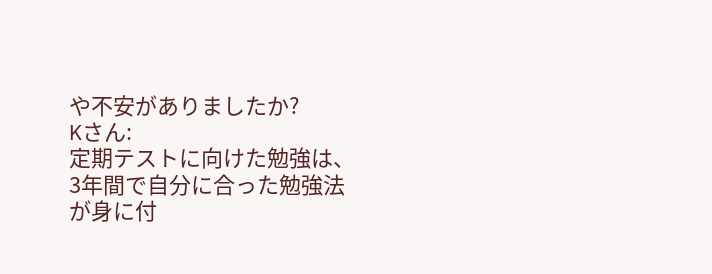や不安がありましたか?
Kさん:
定期テストに向けた勉強は、3年間で自分に合った勉強法が身に付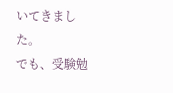いてきました。
でも、受験勉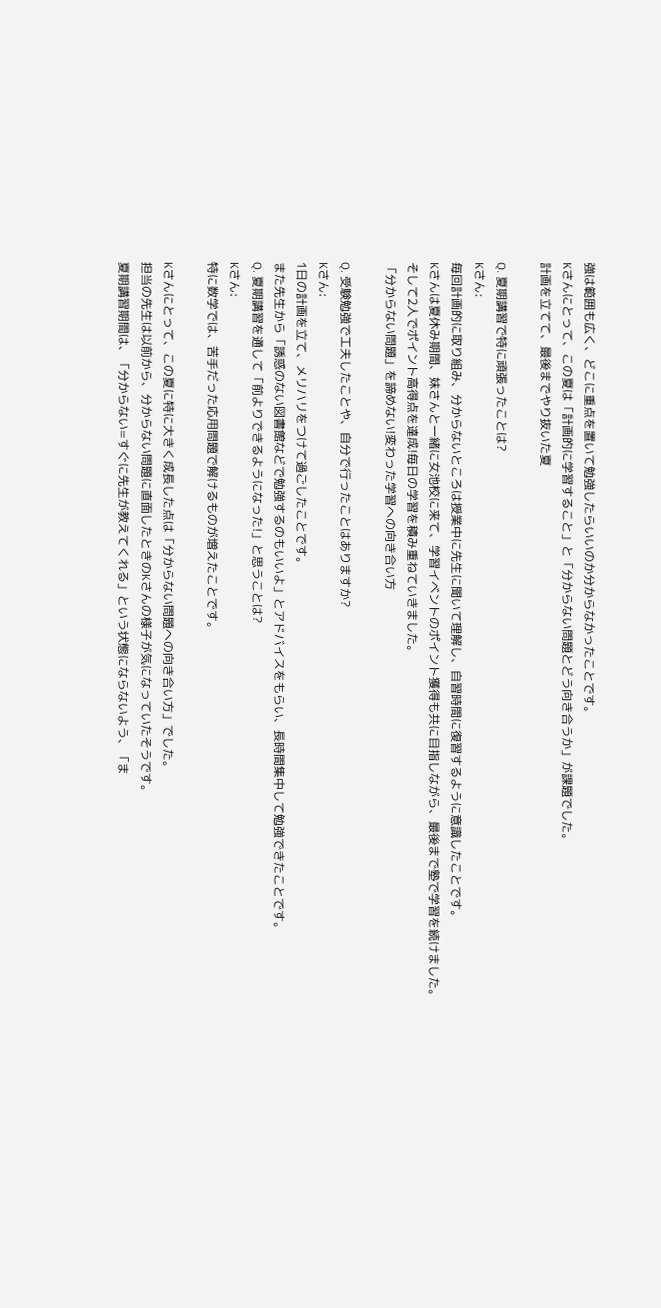強は範囲も広く、どこに重点を置いて勉強したらいいのか分からなかったことです。
Kさんにとって、この夏は「計画的に学習すること」と「分からない問題とどう向き合うか」が課題でした。
計画を立てて、最後までやり抜いた夏

Q. 夏期講習で特に頑張ったことは?
Kさん:
毎回計画的に取り組み、分からないところは授業中に先生に聞いて理解し、自習時間に復習するように意識したことです。
Kさんは夏休み期間、妹さんと一緒に女池校に来て、学習イベントのポイント獲得も共に目指しながら、最後まで塾で学習を続けました。
そして2人でポイント高得点を達成!毎日の学習を積み重ねていきました。
「分からない問題」を諦めない!変わった学習への向き合い方

Q. 受験勉強で工夫したことや、自分で行ったことはありますか?
Kさん:
1日の計画を立て、メリハリをつけて過ごしたことです。
また先生から「誘惑のない図書館などで勉強するのもいいよ」とアドバイスをもらい、長時間集中して勉強できたことです。
Q. 夏期講習を通して「前よりできるようになった!」と思うことは?
Kさん:
特に数学では、苦手だった応用問題で解けるものが増えたことです。

Kさんにとって、この夏に特に大きく成長した点は「分からない問題への向き合い方」でした。
担当の先生は以前から、分からない問題に直面したときのKさんの様子が気になっていたそうです。
夏期講習期間は、「分からない=すぐに先生が教えてくれる」という状態にならないよう、「ま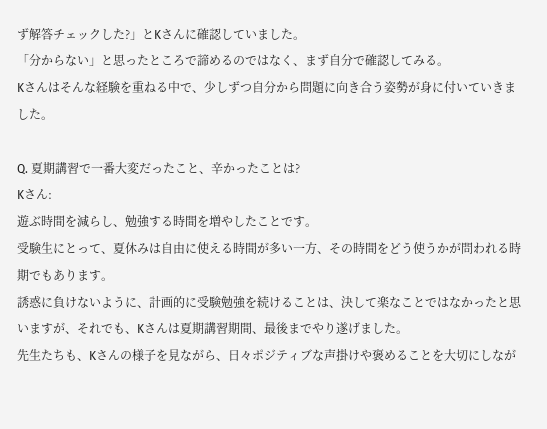ず解答チェックした?」とKさんに確認していました。
「分からない」と思ったところで諦めるのではなく、まず自分で確認してみる。
Kさんはそんな経験を重ねる中で、少しずつ自分から問題に向き合う姿勢が身に付いていきました。

Q. 夏期講習で一番大変だったこと、辛かったことは?
Kさん:
遊ぶ時間を減らし、勉強する時間を増やしたことです。
受験生にとって、夏休みは自由に使える時間が多い一方、その時間をどう使うかが問われる時期でもあります。
誘惑に負けないように、計画的に受験勉強を続けることは、決して楽なことではなかったと思いますが、それでも、Kさんは夏期講習期間、最後までやり遂げました。
先生たちも、Kさんの様子を見ながら、日々ポジティブな声掛けや褒めることを大切にしなが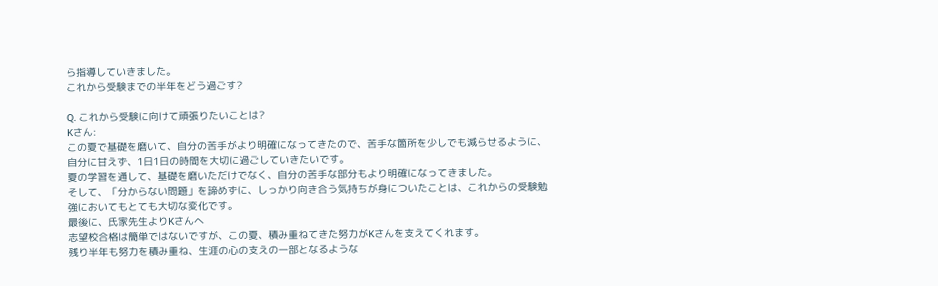ら指導していきました。
これから受験までの半年をどう過ごす?

Q. これから受験に向けて頑張りたいことは?
Kさん:
この夏で基礎を磨いて、自分の苦手がより明確になってきたので、苦手な箇所を少しでも減らせるように、自分に甘えず、1日1日の時間を大切に過ごしていきたいです。
夏の学習を通して、基礎を磨いただけでなく、自分の苦手な部分もより明確になってきました。
そして、「分からない問題」を諦めずに、しっかり向き合う気持ちが身についたことは、これからの受験勉強においてもとても大切な変化です。
最後に、氏家先生よりKさんへ
志望校合格は簡単ではないですが、この夏、積み重ねてきた努力がKさんを支えてくれます。
残り半年も努力を積み重ね、生涯の心の支えの一部となるような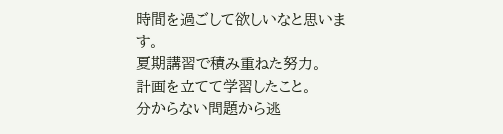時間を過ごして欲しいなと思います。
夏期講習で積み重ねた努力。
計画を立てて学習したこと。
分からない問題から逃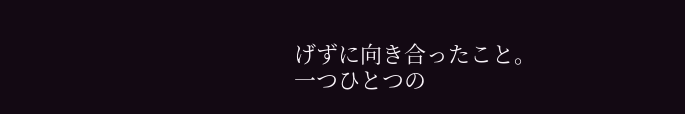げずに向き合ったこと。
一つひとつの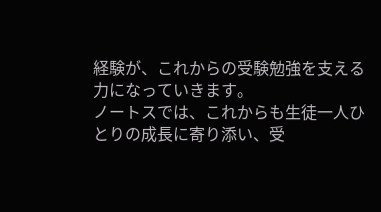経験が、これからの受験勉強を支える力になっていきます。
ノートスでは、これからも生徒一人ひとりの成長に寄り添い、受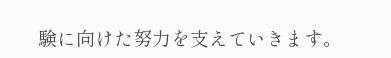験に向けた努力を支えていきます。